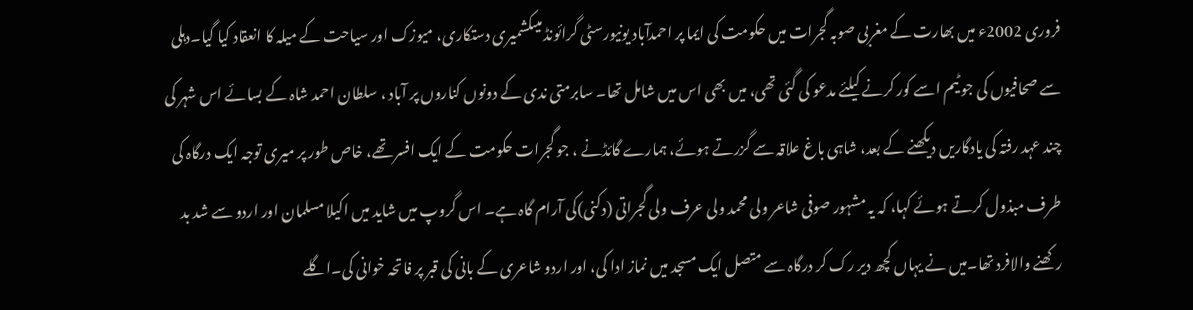فروری 2002ء میں بھارت کے مغربی صوبہ گجرات میں حکومت کی ایما پر احمدآباد یونیورسٹی گرائونڈ میںکشمیری دستکاری، میوزک اور سیاحت کے میلہ کا انعقاد کیا گیا۔دہلی سے صحافیوں کی جو ٹیم اسے کور کرنے کیلئے مدعو کی گئی تھی، میں بھی اس میں شامل تھا۔ سابرمتی ندی کے دونوں کناروں پر آباد ، سلطان احمد شاہ کے بسائے اس شہر کی چند عہد رفتہ کی یادگاریں دیکھنے کے بعد، شاہی باغ علاقہ سے گزرتے ہوئے، ہمارے گائڈنے ، جو گجرات حکومت کے ایک افسر تھے، خاص طور پر میری توجہ ایک درگاہ کی طرف مبذول کرتے ہوئے کہا، کہ یہ مشہور صوفی شاعر ولی محمد ولی عرف ولی گجراتی (دکنی)کی آرام گاہ ہے۔ اس گروپ میں شاید میں اکیلا مسلمان اور اردو سے شد بد رکھنے والافرد تھا۔میں نے یہاں کچھ دیر رک کر درگاہ سے متصل ایک مسجد میں نماز ادا کی، اور اردو شاعری کے بانی کی قبر پر فاتحہ خوانی کی۔اگلے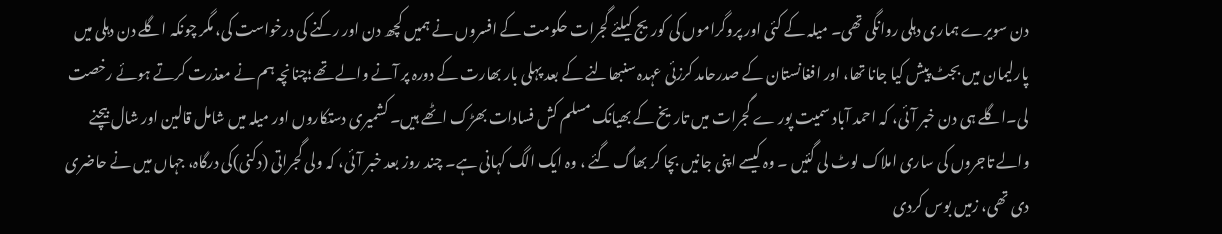دن سویرے ہماری دہلی روانگی تھی۔ میلہ کے کئی اور پروگراموں کی کوریج کیلئے گجرات حکومت کے افسروں نے ہمیں کچھ دن اور رکنے کی درخواست کی، مگر چونکہ اگلے دن دہلی میں پارلیمان میں بجٹ پیش کیا جانا تھا، اور افغانستان کے صدرحامد کرزئی عہدہ سنبھالنے کے بعد پہلی بار بھارت کے دورہ پر آنے والے تھے؛چنانچہ ہم نے معذرت کرتے ہوئے رخصت لی۔اگلے ہی دن خبر آئی، کہ احمد آباد سمیت پور ے گجرات میں تاریخ کے بھیانک مسلم کش فسادات بھڑک اٹھے ہیں۔ کشمیری دستکاروں اور میلہ میں شامل قالین اور شال بیچنے والے تاجروں کی ساری املاک لوٹ لی گئیں ۔ وہ کیسے اپنی جانیں بچا کر بھاگ گئے ، وہ ایک الگ کہانی ہے۔ چند روز بعد خبر آئی، کہ ولی گجراتی (دکنی)کی درگاہ، جہاں میں نے حاضری دی تھی، زمیں بوس کردی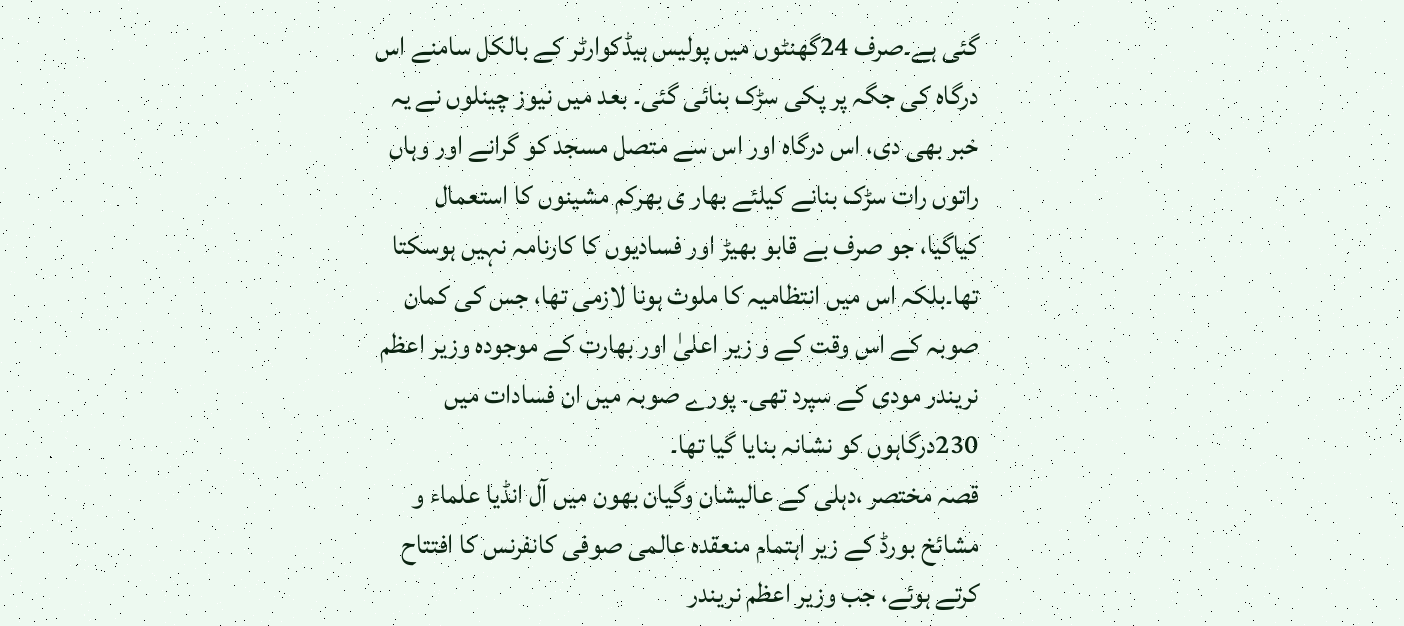گئی ہے۔صرف 24گھنٹوں میں پولیس ہیڈکوارٹر کے بالکل سامنے اس درگاہ کی جگہ پر پکی سڑک بنائی گئی۔ بعد میں نیوز چینلوں نے یہ خبر بھی دی، اس درگاہ اور اس سے متصل مسجد کو گرانے اور وہاں راتوں رات سڑک بنانے کیلئے بھار ی بھرکم مشینوں کا استعمال کیاگیا، جو صرف بے قابو بھیڑ اور فسادیوں کا کارنامہ نہیں ہوسکتا تھا۔بلکہ اس میں انتظامیہ کا ملوث ہونا لازمی تھا، جس کی کمان صوبہ کے اس وقت کے و زیر اعلیٰ اور بھارت کے موجودہ وزیر اعظم نریندر مودی کے سپرد تھی۔ پورے صوبہ میں ان فسادات میں 230درگاہوں کو نشانہ بنایا گیا تھا۔
قصہ مختصر ،دہلی کے عالیشان وگیان بھون میں آل انڈیا علماء و مشائخ بورڈ کے زیر اہتمام منعقدہ عالمی صوفی کانفرنس کا افتتاح کرتے ہوئے، جب وزیر اعظم نریندر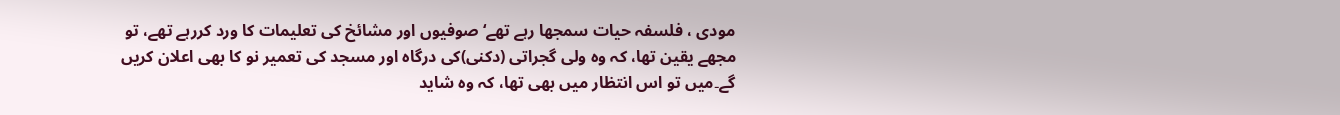مودی ، فلسفہ حیات سمجھا رہے تھے‘ صوفیوں اور مشائخ کی تعلیمات کا ورد کررہے تھے، تو مجھے یقین تھا، کہ وہ ولی گجراتی (دکنی)کی درگاہ اور مسجد کی تعمیر نو کا بھی اعلان کریں گے۔میں تو اس انتظار میں بھی تھا، کہ وہ شاید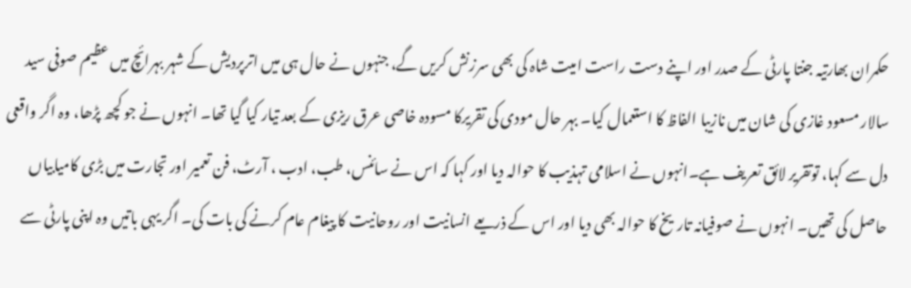حکمران بھارتیہ جنتا پارٹی کے صدر اور اپنے دست راست امیت شاہ کی بھی سرزنش کریں گے، جنہوں نے حال ہی میں اترپردیش کے شہر بہرائچ میں عظیم صوفی سید سالار مسعود غازی کی شان میں نازیبا الفاظ کا استعمال کیا۔ بہر حال مودی کی تقریرکا مسودہ خاصی عرق ریزی کے بعد تیار کیا گیا تھا۔ انہوں نے جو کچھ پڑھا، وہ اگر واقعی دل سے کہا، توتقریر لائق تعریف ہے۔انہوں نے اسلامی تہذیب کا حوالہ دیا اور کہا کہ اس نے سائنس، طب، ادب ، آرٹ، فن تعمیر اور تجارت میں بڑی کامیابیاں حاصل کی تھیں۔ انہوں نے صوفیانہ تاریخ کا حوالہ بھی دیا اور اس کے ذریعے انسانیت اور روحانیت کا پیغام عام کرنے کی بات کی۔ اگر یہی باتیں وہ اپنی پارٹی سے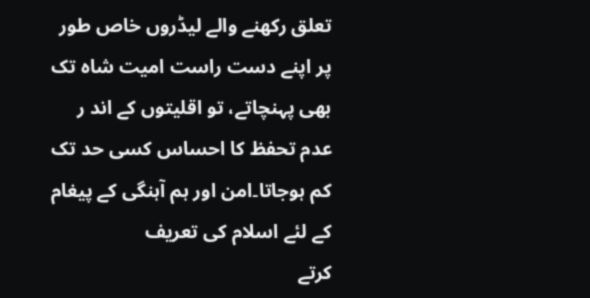تعلق رکھنے والے لیڈروں خاص طور پر اپنے دست راست امیت شاہ تک بھی پہنچاتے، تو اقلیتوں کے اند ر عدم تحفظ کا احساس کسی حد تک کم ہوجاتا۔امن اور ہم آہنگی کے پیغام کے لئے اسلام کی تعریف
کرتے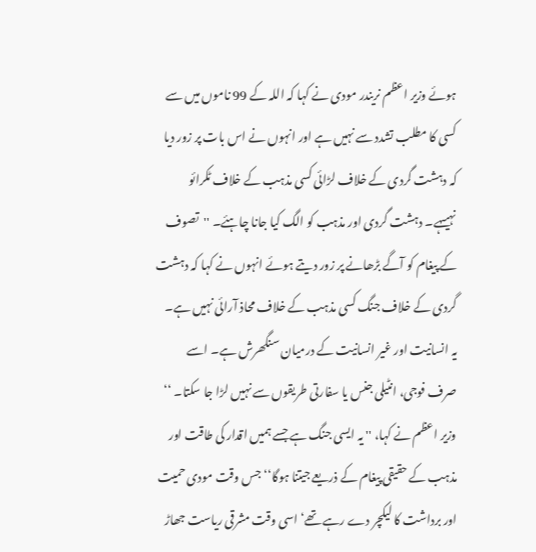ہوئے وزیر اعظم نریندر مودی نے کہا کہ اللہ کے 99 ناموں میں سے کسی کا مطلب تشدد سے نہیں ہے اور انہوں نے اس بات پر زور دیا کہ دہشت گردی کے خلاف لڑائی کسی مذہب کے خلاف ٹکرائو نہیںہے۔ دہشت گردی اور مذہب کو الگ کیا جانا چاہئے۔ ''تصوف کے پیغام کو آگے بڑھانے پر زور دیتے ہوئے انہوں نے کہا کہ دہشت گردی کے خلاف جنگ کسی مذہب کے خلاف محاذ آرائی نہیں ہے۔ یہ انسانیت اور غیر انسانیت کے درمیان سنگھرش ہے۔ اسے صرف فوجی، انٹیلی جنس یا سفارتی طریقوں سے نہیں لڑا جا سکتا۔ ‘‘ وزیر اعظم نے کہا، '' یہ ایسی جنگ ہے جسے ہمیں اقدار کی طاقت اور مذہب کے حقیقی پیغام کے ذریعے جیتنا ہوگا‘‘جس وقت مودی حمیت اور برداشت کا لیکچر دے رہے تھے‘ اسی وقت مشرقی ریاست جھاڑ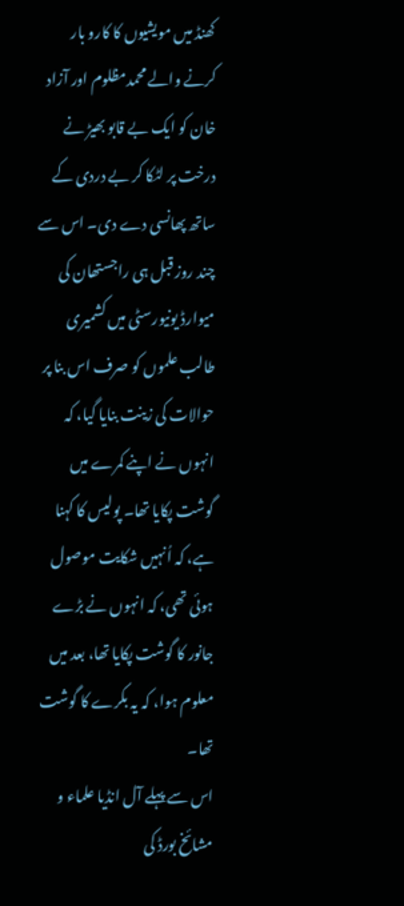کھنڈ میں مویشیوں کا کارو بار کرنے والے محمدمظلوم اور آزاد خان کو ایک بے قابو بھیڑ نے درخت پر لٹکا کر بے دردی کے ساتھ پھانسی دے دی۔ اس سے چند روز قبل ہی راجستھان کی میوارڈ یونیورسٹی میں کشمیری طالب علموں کو صرف اس بنا پر حوالات کی زینت بنایا گیا، کہ انہوں نے اپنے کمرے میں گوشت پکایا تھا۔ پولیس کا کہنا ہے، کہ اُنہیں شکایت موصول ہوئی تھی، کہ انہوں نے بڑے جانور کا گوشت پکایا تھا، بعد میں معلوم ہوا، کہ یہ بکرے کا گوشت تھا۔
اس سے پہلے آل انڈیا علماء و مشائخ بورڈ کی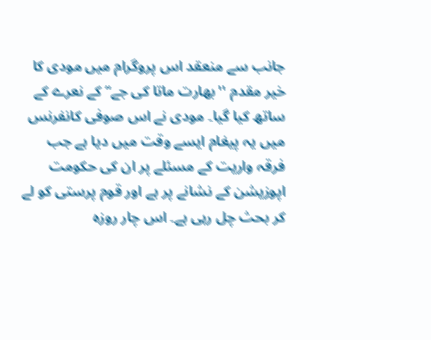جانب سے منعقد اس پروگرام میں مودی کا خیر مقدم ''بھارت ماتا کی جے‘‘ کے نعرے کے ساتھ کیا گیا۔ مودی نے اس صوفی کانفرنس میں یہ پیغام ایسے وقت میں دیا ہے جب فرقہ واریت کے مسئلے پر ان کی حکومت اپوزیشن کے نشانے پر ہے اور قوم پرستی کو لے کر بحث چل رہی ہے۔ اس چار روزہ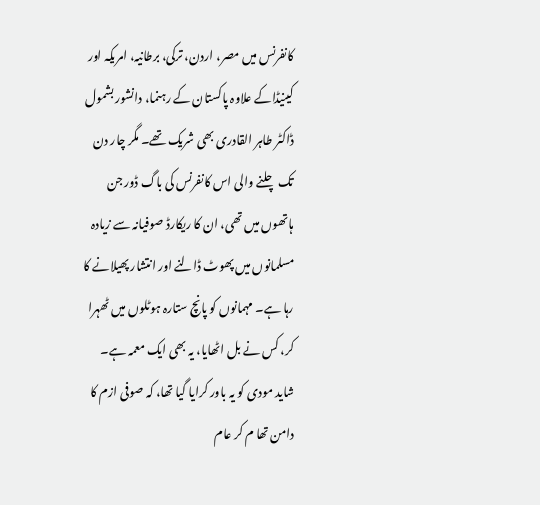کانفرنس میں مصر، اردن، ترکی، برطانیہ، امریکہ اور کینیڈاکے علاوہ پاکستان کے رہنما، دانشور بشمول ڈاکٹر طاہر القادری بھی شریک تھے۔ مگر چار دن تک چلنے والی اس کانفرنس کی باگ ڈور جن ہاتھوں میں تھی، ان کا ریکارڈ صوفیانہ سے زیادہ مسلمانوں میں پھوٹ ڈالنے اور انتشار پھیلانے کا رہا ہے۔ مہمانوں کو پانچ ستارہ ہوٹلوں میں ٹھہرا کر، کس نے بل اٹھایا، یہ بھی ایک معمہ ہے۔ شاید مودی کو یہ باور کرایا گیا تھا، کہ صوفی ازم کا دامن تھا م کر عام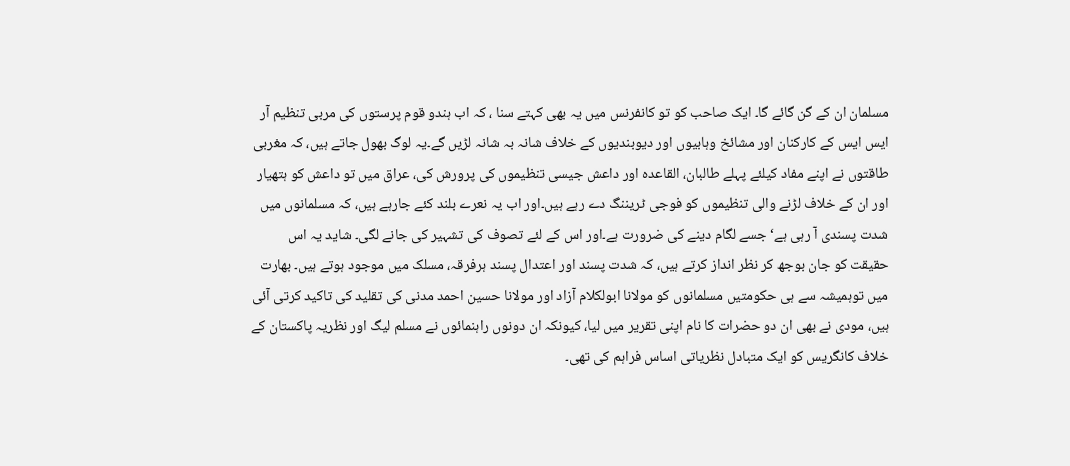مسلمان ان کے گن گائے گا۔ ایک صاحب کو تو کانفرنس میں یہ بھی کہتے سنا ، کہ اب ہندو قوم پرستوں کی مربی تنظیم آر ایس ایس کے کارکنان اور مشائخ وہابیوں اور دیوبندیوں کے خلاف شانہ بہ شانہ لڑیں گے۔یہ لوگ بھول جاتے ہیں، کہ مغربی طاقتوں نے اپنے مفاد کیلئے پہلے طالبان، القاعدہ اور داعش جیسی تنظیموں کی پرورش کی، عراق میں تو داعش کو ہتھیار اور ان کے خلاف لڑنے والی تنظیموں کو فوجی ٹریننگ دے رہے ہیں۔اور اب یہ نعرے بلند کئے جارہے ہیں، کہ مسلمانوں میں شدت پسندی آ رہی ہے‘ جسے لگام دینے کی ضرورت ہے۔اور اس کے لئے تصوف کی تشہیر کی جانے لگی۔ شاید یہ اس حقیقت کو جان بوجھ کر نظر انداز کرتے ہیں، کہ شدت پسند اور اعتدال پسند ہرفرقہ، مسلک میں موجود ہوتے ہیں۔ بھارت میں توہمیشہ سے ہی حکومتیں مسلمانوں کو مولانا ابولکلام آزاد اور مولانا حسین احمد مدنی کی تقلید کی تاکید کرتی آئی ہیں، مودی نے بھی ان دو حضرات کا نام اپنی تقریر میں لیا، کیونکہ ان دونوں راہنمائوں نے مسلم لیگ اور نظریہ پاکستان کے خلاف کانگریس کو ایک متبادل نظریاتی اساس فراہم کی تھی۔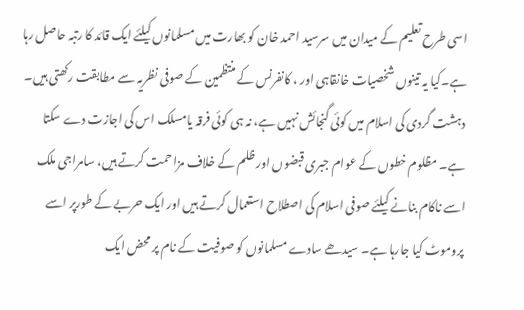اسی طرح تعلیم کے میدان میں سرسید احمد خان کو بھارت میں مسلمانوں کیلئے ایک قائد کا رتبہ حاصل رہا ہے۔کیا یہ تینوں شخصیات خانقاہی اور ، کانفرنس کے منتظمین کے صوفی نظریہ سے مطابقت رکھتی ہیں۔
دہشت گردی کی اسلام میں کوئی گنجائش نہیں ہے، نہ ہی کوئی فرقہ یامسلک اس کی اجازت دے سکتا ہے۔ مظلوم خطوں کے عوام جبری قبضوں اور ظلم کے خلاف مزاحمت کرتے ہیں، سامراجی ملک اسے ناکام بنانے کیلئے صوفی اسلام کی اصطلاح استعمال کرتے ہیں اور ایک حربے کے طورپر اسے پروموٹ کیا جارہا ہے۔ سیدھے سادے مسلمانوں کو صوفیت کے نام پر محض ایک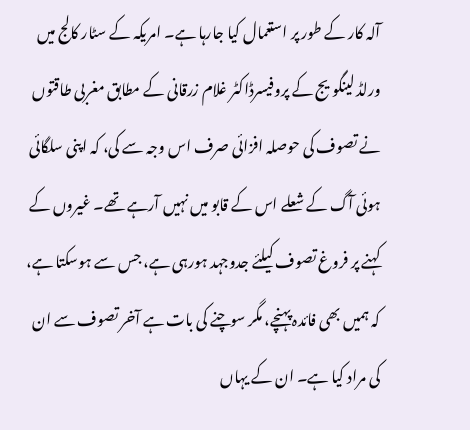آلہ کار کے طور پر استعمال کیا جارہا ہے۔ امریکہ کے سٹار کالج میں ورلڈ لینگویج کے پروفیسرڈاکٹر غلام زرقانی کے مطابق مغربی طاقتوں نے تصوف کی حوصلہ افزائی صرف اس وجہ سے کی، کہ اپنی سلگائی ہوئی آگ کے شعلے اس کے قابو میں نہیں آرہے تھے۔ غیروں کے کہنے پر فروغ تصوف کیلئے جدوجہد ہورہی ہے، جس سے ہوسکتا ہے، کہ ہمیں بھی فائدہ پہنچے، مگر سوچنے کی بات ہے آخر تصوف سے ان کی مراد کیا ہے۔ ان کے یہاں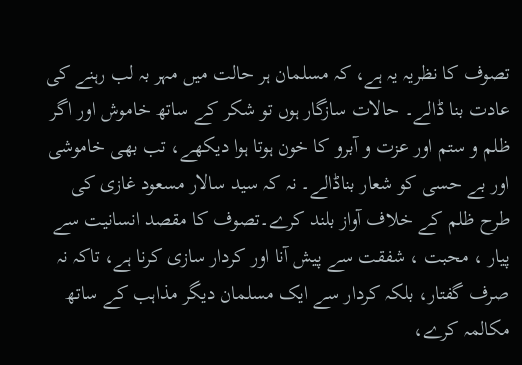تصوف کا نظریہ یہ ہے، کہ مسلمان ہر حالت میں مہر بہ لب رہنے کی عادت بنا ڈالے۔ حالات سازگار ہوں تو شکر کے ساتھ خاموش اور اگر ظلم و ستم اور عزت و آبرو کا خون ہوتا ہوا دیکھے، تب بھی خاموشی اور بے حسی کو شعار بناڈالے۔ نہ کہ سید سالار مسعود غازی کی طرح ظلم کے خلاف آواز بلند کرے۔تصوف کا مقصد انسانیت سے پیار ، محبت ، شفقت سے پیش آنا اور کردار سازی کرنا ہے، تاکہ نہ صرف گفتار، بلکہ کردار سے ایک مسلمان دیگر مذاہب کے ساتھ مکالمہ کرے،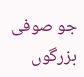جو صوفی بزرگوں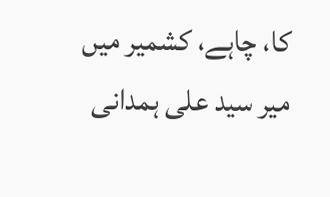کا، چاہے، کشمیر میں میر سید علی ہمدانی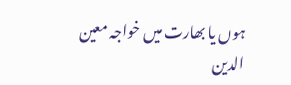ہوں یا بھارت میں خواجہ معین الدین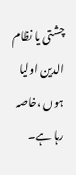چشتی یا نظام الدین اولیا ہوں ،خاصہ رہا ہے۔